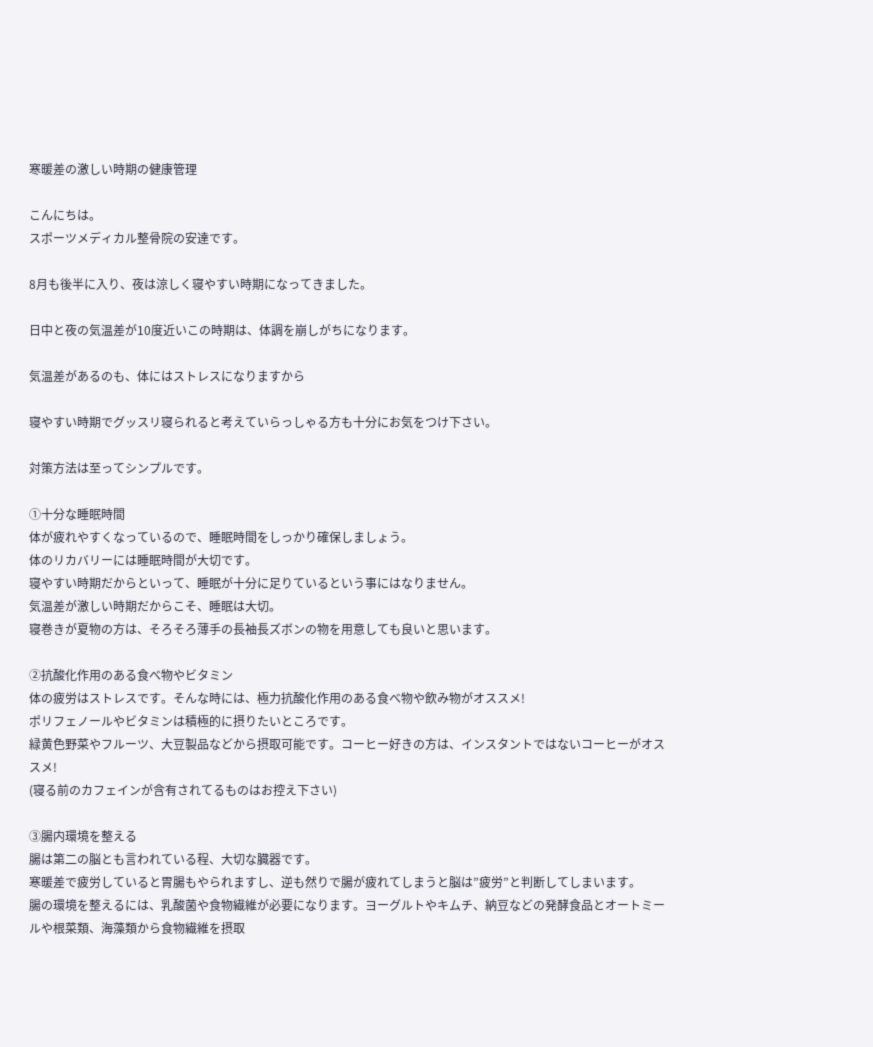寒暖差の激しい時期の健康管理

こんにちは。
スポーツメディカル整骨院の安達です。

8月も後半に入り、夜は涼しく寝やすい時期になってきました。

日中と夜の気温差が10度近いこの時期は、体調を崩しがちになります。

気温差があるのも、体にはストレスになりますから

寝やすい時期でグッスリ寝られると考えていらっしゃる方も十分にお気をつけ下さい。

対策方法は至ってシンプルです。

①十分な睡眠時間
体が疲れやすくなっているので、睡眠時間をしっかり確保しましょう。
体のリカバリーには睡眠時間が大切です。
寝やすい時期だからといって、睡眠が十分に足りているという事にはなりません。
気温差が激しい時期だからこそ、睡眠は大切。
寝巻きが夏物の方は、そろそろ薄手の長袖長ズボンの物を用意しても良いと思います。

②抗酸化作用のある食べ物やビタミン
体の疲労はストレスです。そんな時には、極力抗酸化作用のある食べ物や飲み物がオススメ!
ポリフェノールやビタミンは積極的に摂りたいところです。
緑黄色野菜やフルーツ、大豆製品などから摂取可能です。コーヒー好きの方は、インスタントではないコーヒーがオススメ!
(寝る前のカフェインが含有されてるものはお控え下さい)

③腸内環境を整える
腸は第二の脳とも言われている程、大切な臓器です。
寒暖差で疲労していると胃腸もやられますし、逆も然りで腸が疲れてしまうと脳は”疲労”と判断してしまいます。
腸の環境を整えるには、乳酸菌や食物繊維が必要になります。ヨーグルトやキムチ、納豆などの発酵食品とオートミールや根菜類、海藻類から食物繊維を摂取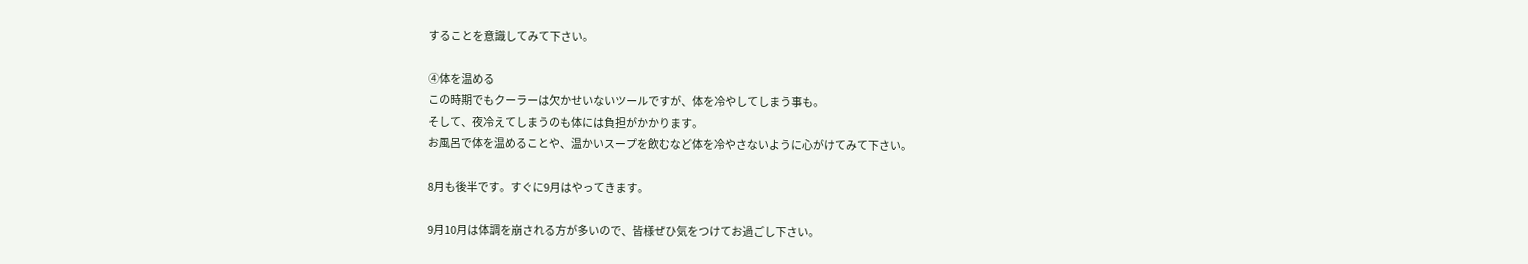することを意識してみて下さい。

④体を温める
この時期でもクーラーは欠かせいないツールですが、体を冷やしてしまう事も。
そして、夜冷えてしまうのも体には負担がかかります。
お風呂で体を温めることや、温かいスープを飲むなど体を冷やさないように心がけてみて下さい。

8月も後半です。すぐに9月はやってきます。

9月10月は体調を崩される方が多いので、皆様ぜひ気をつけてお過ごし下さい。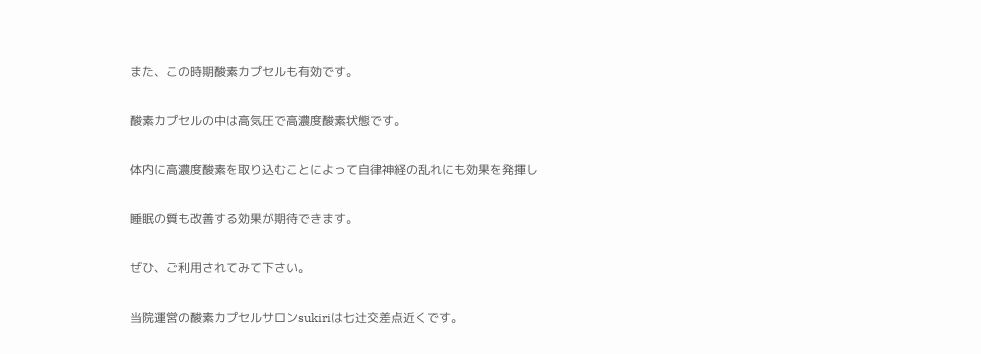また、この時期酸素カプセルも有効です。

酸素カプセルの中は高気圧で高濃度酸素状態です。

体内に高濃度酸素を取り込むことによって自律神経の乱れにも効果を発揮し

睡眠の質も改善する効果が期待できます。

ぜひ、ご利用されてみて下さい。

当院運営の酸素カプセルサロンsukiriは七辻交差点近くです。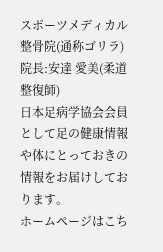スポーツメディカル整骨院(通称ゴリラ)
院長:安達 愛美(柔道整復師)
日本足病学協会会員として足の健康情報や体にとっておきの情報をお届けしております。
ホームページはこち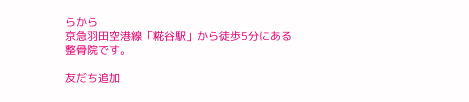らから
京急羽田空港線「糀谷駅」から徒歩5分にある整骨院です。

友だち追加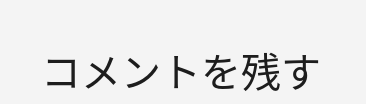コメントを残す